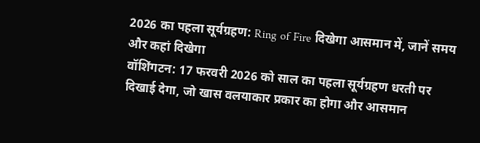2026 का पहला सूर्यग्रहण: Ring of Fire दिखेगा आसमान में, जानें समय और कहां दिखेगा
वॉशिंगटन: 17 फरवरी 2026 को साल का पहला सूर्यग्रहण धरती पर दिखाई देगा, जो खास वलयाकार प्रकार का होगा और आसमान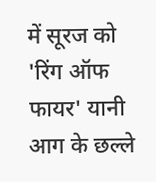में सूरज को 'रिंग ऑफ फायर' यानी आग के छल्ले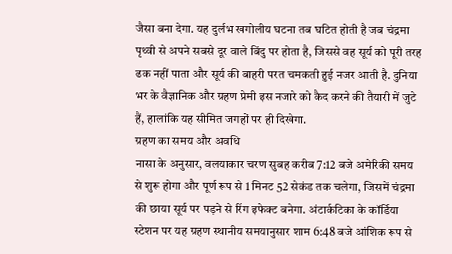जैसा बना देगा. यह दुर्लभ खगोलीय घटना तब घटित होती है जब चंद्रमा पृथ्वी से अपने सबसे दूर वाले बिंदु पर होता है, जिससे वह सूर्य को पूरी तरह ढक नहीं पाता और सूर्य की बाहरी परत चमकती हुई नजर आती है. दुनिया भर के वैज्ञानिक और ग्रहण प्रेमी इस नजारे को कैद करने की तैयारी में जुटे हैं, हालांकि यह सीमित जगहों पर ही दिखेगा.
ग्रहण का समय और अवधि
नासा के अनुसार, वलयाकार चरण सुबह करीब 7:12 बजे अमेरिकी समय से शुरू होगा और पूर्ण रूप से 1 मिनट 52 सेकंड तक चलेगा, जिसमें चंद्रमा की छाया सूर्य पर पड़ने से रिंग इफेक्ट बनेगा. अंटार्कटिका के कॉर्डिया स्टेशन पर यह ग्रहण स्थानीय समयानुसार शाम 6:48 बजे आंशिक रूप से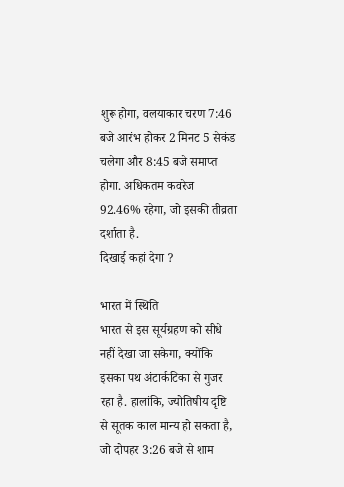शुरू होगा, वलयाकार चरण 7:46 बजे आरंभ होकर 2 मिनट 5 सेकंड चलेगा और 8:45 बजे समाप्त होगा. अधिकतम कवरेज 92.46% रहेगा, जो इसकी तीव्रता दर्शाता है.
दिखाई कहां देगा ?

भारत में स्थिति
भारत से इस सूर्यग्रहण को सीधे नहीं देखा जा सकेगा, क्योंकि इसका पथ अंटार्कटिका से गुजर रहा है. हालांकि, ज्योतिषीय दृष्टि से सूतक काल मान्य हो सकता है, जो दोपहर 3:26 बजे से शाम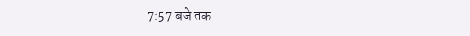7:57 बजे तक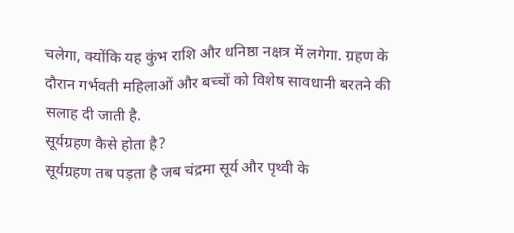चलेगा, क्योंकि यह कुंभ राशि और धनिष्ठा नक्षत्र में लगेगा. ग्रहण के दौरान गर्भवती महिलाओं और बच्चों को विशेष सावधानी बरतने की सलाह दी जाती है.
सूर्यग्रहण कैसे होता है?
सूर्यग्रहण तब पड़ता है जब चंद्रमा सूर्य और पृथ्वी के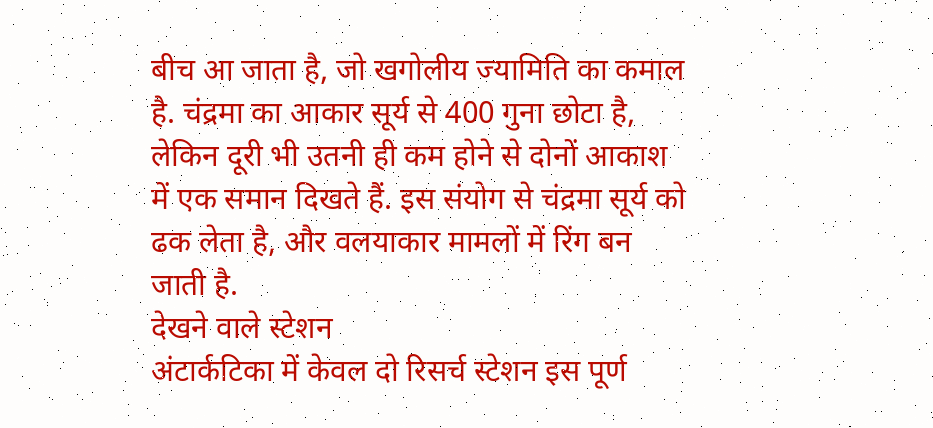बीच आ जाता है, जो खगोलीय ज्यामिति का कमाल है. चंद्रमा का आकार सूर्य से 400 गुना छोटा है, लेकिन दूरी भी उतनी ही कम होने से दोनों आकाश में एक समान दिखते हैं. इस संयोग से चंद्रमा सूर्य को ढक लेता है, और वलयाकार मामलों में रिंग बन जाती है.
देखने वाले स्टेशन
अंटार्कटिका में केवल दो रिसर्च स्टेशन इस पूर्ण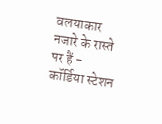वलयाकार नजारे के रास्ते पर हैं - कॉर्डिया स्टेशन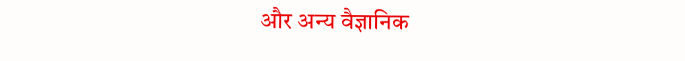और अन्य वैज्ञानिक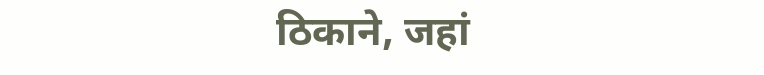ठिकाने, जहां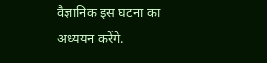वैज्ञानिक इस घटना का अध्ययन करेंगे.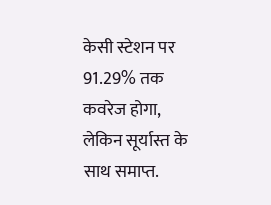केसी स्टेशन पर 91.29% तक कवरेज होगा, लेकिन सूर्यास्त के साथ समाप्त.